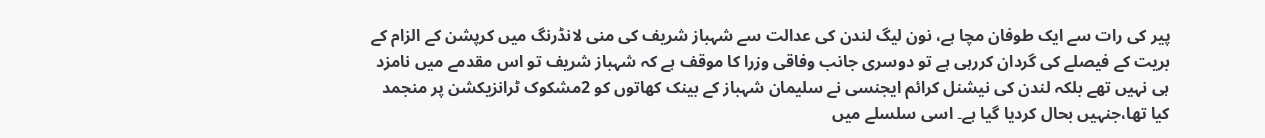پیر کی رات سے ایک طوفان مچا ہے، نون لیگ لندن کی عدالت سے شہباز شریف کی منی لانڈرنگ میں کرپشن کے الزام کے بریت کے فیصلے کی گردان کررہی ہے تو دوسری جانب وفاقی وزرا کا موقف ہے کہ شہباز شریف تو اس مقدمے میں نامزد ہی نہیں تھے بلکہ لندن کی نیشنل کرائم ایجنسی نے سلیمان شہباز کے بینک کھاتوں کو 2مشکوک ٹرانزیکشن پر منجمد کیا تھا،جنہیں بحال کردیا گیا ہے۔ اسی سلسلے میں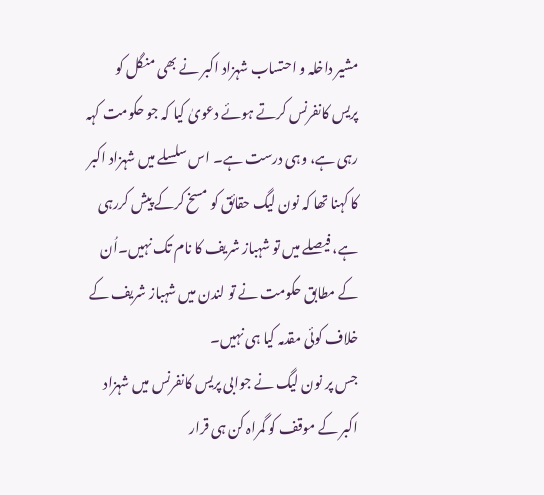مشیر داخلہ و احتساب شہزاد اکبر نے بھی منگل کو پریس کانفرنس کرتے ہوئے دعویٰ کیا کہ جو حکومت کہہ رہی ہے، وہی درست ہے۔ اس سلسلے میں شہزاد اکبر کا کہنا تھا کہ نون لیگ حقائق کو مسخ کرکے پیش کررہی ہے، فیصلے میں تو شہباز شریف کا نام تک نہیں۔اُن کے مطابق حکومت نے تو لندن میں شہباز شریف کے خلاف کوئی مقدمہ کیا ہی نہیں۔
جس پر نون لیگ نے جوابی پریس کانفرنس میں شہزاد اکبر کے موقف کو گمراہ کن ہی قرار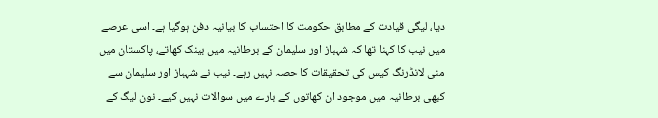دیا، لیگی قیادت کے مطابق حکومت کا احتساب کا بیانیہ دفن ہوگیا ہے۔ اسی عرصے میں نیب کا کہنا تھا کہ شہباز اور سلیمان کے برطانیہ میں بینک کھاتے، پاکستان میں منی لانڈرنگ کیس کی تحقیقات کا حصہ نہیں رہے۔ نیب نے شہباز اور سلیمان سے کبھی برطانیہ میں موجود ان کھاتوں کے بارے میں سوالات نہیں کیے۔ نون لیگ کے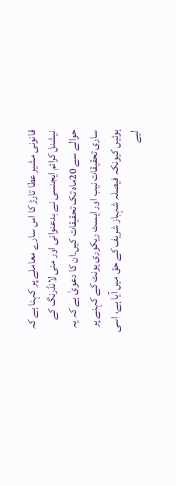قانونی مشیر عطا تارڑ کا اس سارے معاملے پر کہنا ہے کہ نیشنل کرائم ایجنسی نے بدعنوانی اور منی لانڈرنگ کے حوالے سے 20ماہ تک تحقیقات کیں۔ان کا دعویٰ ہے کہ یہ ساری تحقیقات نیب اور ایسٹ ریکوری یونٹ کے کہنے پر ہوئیں کیونکہ فیصلہ شہباز شریف کے حق میں آیا ہے، اسی لیے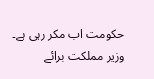حکومت اب مکر رہی ہے۔
وزیر مملکت برائے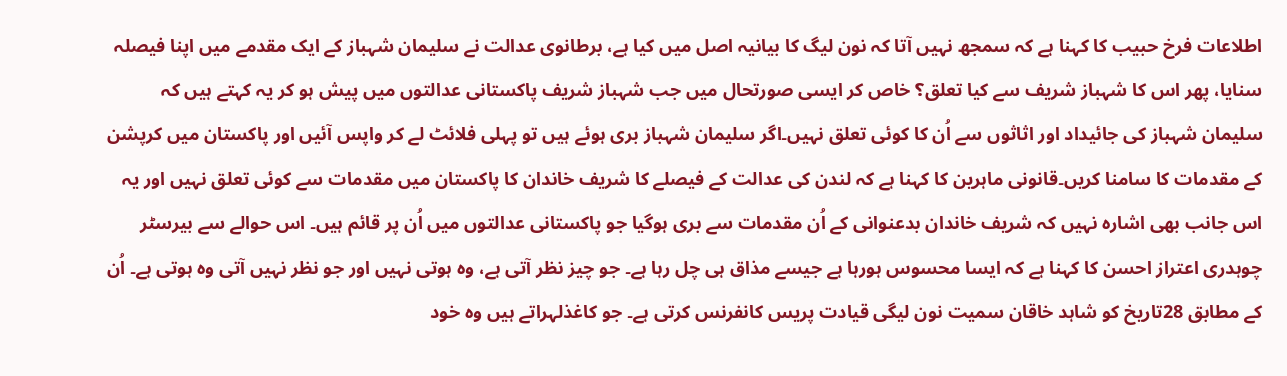اطلاعات فرخ حبیب کا کہنا ہے کہ سمجھ نہیں آتا کہ نون لیگ کا بیانیہ اصل میں کیا ہے، برطانوی عدالت نے سلیمان شہباز کے ایک مقدمے میں اپنا فیصلہ سنایا، پھر اس کا شہباز شریف سے کیا تعلق؟ خاص کر ایسی صورتحال میں جب شہباز شریف پاکستانی عدالتوں میں پیش ہو کر یہ کہتے ہیں کہ سلیمان شہباز کی جائیداد اور اثاثوں سے اُن کا کوئی تعلق نہیں۔اگر سلیمان شہباز بری ہوئے ہیں تو پہلی فلائٹ لے کر واپس آئیں اور پاکستان میں کرپشن کے مقدمات کا سامنا کریں۔قانونی ماہرین کا کہنا ہے کہ لندن کی عدالت کے فیصلے کا شریف خاندان کا پاکستان میں مقدمات سے کوئی تعلق نہیں اور یہ اس جانب بھی اشارہ نہیں کہ شریف خاندان بدعنوانی کے اُن مقدمات سے بری ہوگیا جو پاکستانی عدالتوں میں اُن پر قائم ہیں۔ اس حوالے سے بیرسٹر چوہدری اعتراز احسن کا کہنا ہے کہ ایسا محسوس ہورہا ہے جیسے مذاق ہی چل رہا ہے۔ جو چیز نظر آتی ہے، وہ ہوتی نہیں اور جو نظر نہیں آتی وہ ہوتی ہے۔ اُن کے مطابق 28تاریخ کو شاہد خاقان سمیت نون لیگی قیادت پریس کانفرنس کرتی ہے۔ جو کاغذلہراتے ہیں وہ خود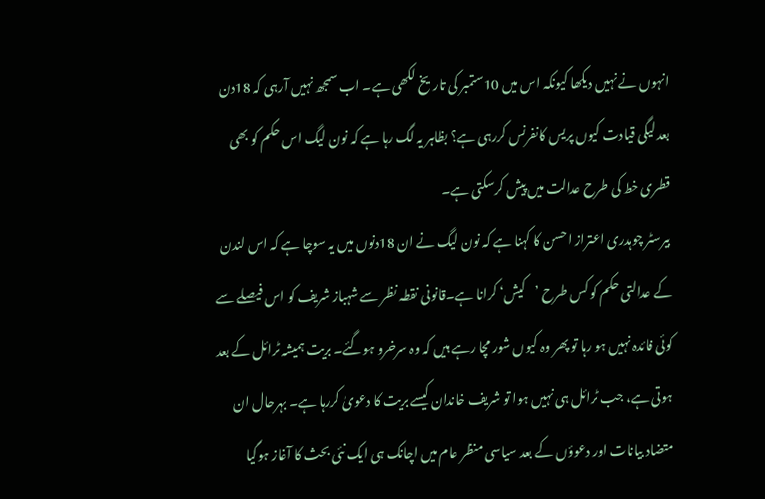انہوں نے نہیں دیکھا کیونکہ اس میں 10ستمبر کی تاریخ لکھی ہے۔ اب سمجھ نہیں آرہی کہ 18دن بعد لیگی قیادت کیوں پریس کانفرنس کررہی ہے؟ بظاہر یہ لگ رہا ہے کہ نون لیگ اس حکم کو بھی قطری خط کی طرح عدالت میں پیش کرسکتی ہے۔
بیرسٹر چوہدری اعتراز احسن کا کہنا ہے کہ نون لیگ نے ان 18دنوں میں یہ سوچا ہے کہ اس لندن کے عدالتی حکم کو کس طرح ’کیش‘ کرانا ہے۔قانونی نقطہ نظر سے شہباز شریف کو اس فیصلے سے کوئی فائدہ نہیں ہو رہا تو پھر وہ کیوں شور مچا رہے ہیں کہ وہ سرخرو ہوگئے۔ بریت ہمیشہ ٹرائل کے بعد ہوتی ہے، جب ٹرائل ہی نہیں ہوا تو شریف خاندان کیسے بریت کا دعویٰ کررہا ہے۔ بہرحال ان متضاد بیانات اور دعوؤں کے بعد سیاسی منظر عام میں اچانک ہی ایک نئی بحث کا آغاز ہوگیا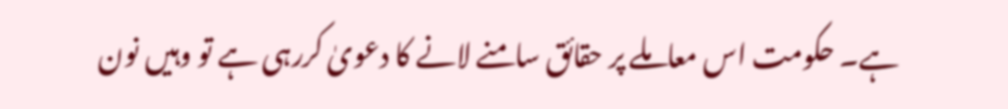ہے۔ حکومت اس معاملے پر حقائق سامنے لانے کا دعویٰ کررہی ہے تو وہیں نون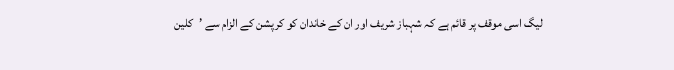لیگ اسی موقف پر قائم ہے کہ شہباز شریف اور ان کے خاندان کو کرپشن کے الزام سے ’کلین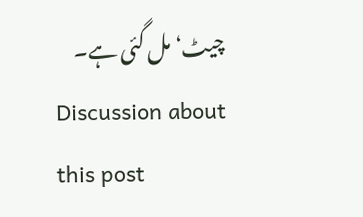چیٹ‘ مل گئی ہے۔
Discussion about this post